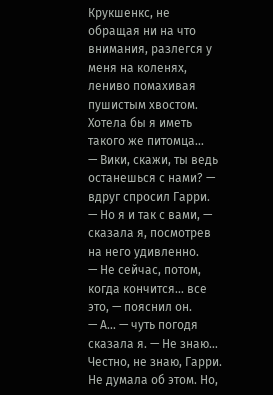Крукшенкс, не обращая ни на что внимания, разлегся у меня на коленях, лениво помахивая пушистым хвостом. Хотела бы я иметь такого же питомца…
— Вики, скажи, ты ведь останешься с нами? — вдруг спросил Гарри.
— Но я и так с вами, — сказала я, посмотрев на него удивленно.
— Не сейчас, потом, когда кончится… все это, — пояснил он.
— А… — чуть погодя сказала я. — Не знаю… Честно, не знаю, Гарри. Не думала об этом. Но,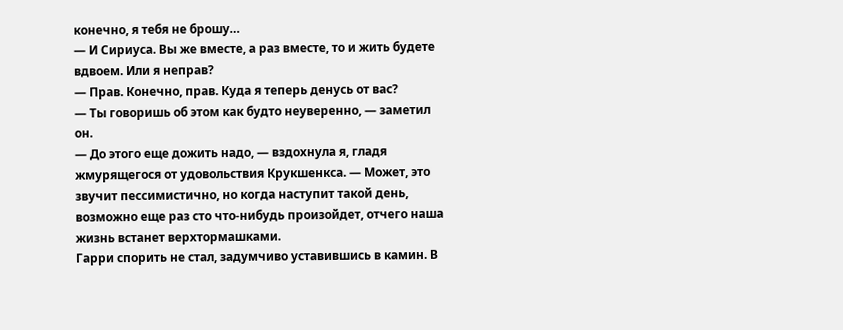конечно, я тебя не брошу…
— И Сириуса. Вы же вместе, а раз вместе, то и жить будете вдвоем. Или я неправ?
— Прав. Конечно, прав. Куда я теперь денусь от вас?
— Ты говоришь об этом как будто неуверенно, — заметил он.
— До этого еще дожить надо, — вздохнула я, гладя жмурящегося от удовольствия Крукшенкса. — Может, это звучит пессимистично, но когда наступит такой день, возможно еще раз сто что-нибудь произойдет, отчего наша жизнь встанет верхтормашками.
Гарри спорить не стал, задумчиво уставившись в камин. В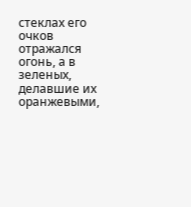стеклах его очков отражался огонь, а в зеленых, делавшие их оранжевыми,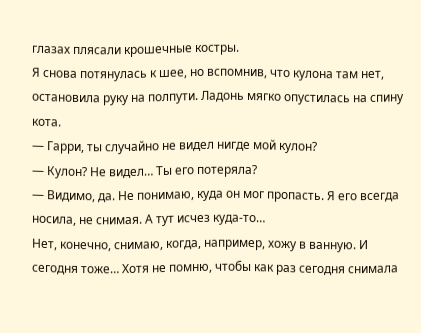глазах плясали крошечные костры.
Я снова потянулась к шее, но вспомнив, что кулона там нет, остановила руку на полпути. Ладонь мягко опустилась на спину кота.
— Гарри, ты случайно не видел нигде мой кулон?
— Кулон? Не видел… Ты его потеряла?
— Видимо, да. Не понимаю, куда он мог пропасть. Я его всегда носила, не снимая. А тут исчез куда-то…
Нет, конечно, снимаю, когда, например, хожу в ванную. И сегодня тоже… Хотя не помню, чтобы как раз сегодня снимала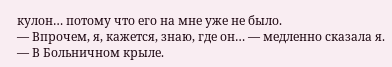кулон… потому что его на мне уже не было.
— Впрочем, я, кажется, знаю, где он… — медленно сказала я. — В Больничном крыле.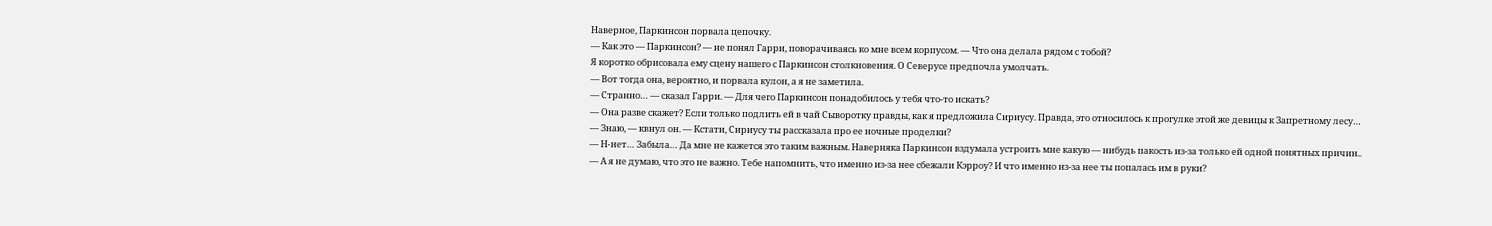Наверное, Паркинсон порвала цепочку.
— Как это — Паркинсон? — не понял Гарри, поворачиваясь ко мне всем корпусом. — Что она делала рядом с тобой?
Я коротко обрисовала ему сцену нашего с Паркинсон столкновения. О Северусе предпочла умолчать.
— Вот тогда она, вероятно, и порвала кулон, а я не заметила.
— Странно… — сказал Гарри. — Для чего Паркинсон понадобилось у тебя что-то искать?
— Она разве скажет? Если только подлить ей в чай Сыворотку правды, как я предложила Сириусу. Правда, это относилось к прогулке этой же девицы к Запретному лесу…
— Знаю, — квнул он. — Кстати, Сириусу ты рассказала про ее ночные проделки?
— Н-нет… Забыла… Да мне не кажется это таким важным. Наверняка Паркинсон вздумала устроить мне какую — нибудь пакость из-за только ей одной понятных причин..
— А я не думаю, что это не важно. Тебе напомнить, что именно из-за нее сбежали Кэрроу? И что именно из-за нее ты попалась им в руки?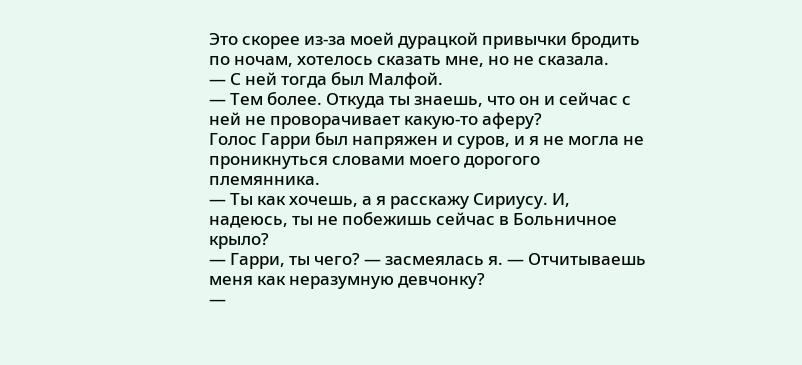Это скорее из-за моей дурацкой привычки бродить по ночам, хотелось сказать мне, но не сказала.
— С ней тогда был Малфой.
— Тем более. Откуда ты знаешь, что он и сейчас с ней не проворачивает какую-то аферу?
Голос Гарри был напряжен и суров, и я не могла не проникнуться словами моего дорогого племянника.
— Ты как хочешь, а я расскажу Сириусу. И, надеюсь, ты не побежишь сейчас в Больничное крыло?
— Гарри, ты чего? — засмеялась я. — Отчитываешь меня как неразумную девчонку?
—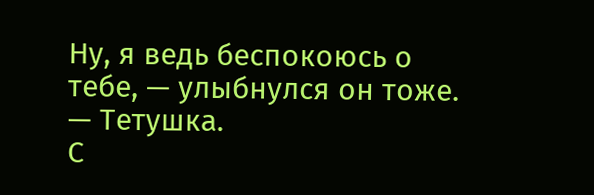Ну, я ведь беспокоюсь о тебе, — улыбнулся он тоже. — Тетушка.
С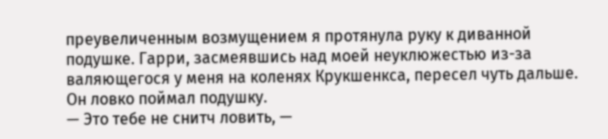преувеличенным возмущением я протянула руку к диванной подушке. Гарри, засмеявшись над моей неуклюжестью из-за валяющегося у меня на коленях Крукшенкса, пересел чуть дальше. Он ловко поймал подушку.
— Это тебе не снитч ловить, —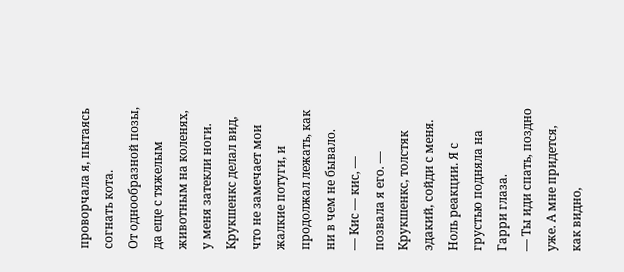проворчала я, пытаясь согнать кота.
От однообразной позы, да еще с тяжелым животным на коленях, у меня затекли ноги. Крукшенкс делал вид, что не замечает мои жалкие потуги, и продолжал лежать, как ни в чем не бывало.
— Кис — кис, — позвала я его. — Крукшенкс, толстяк эдакий, сойди с меня.
Ноль реакции. Я с грустью подняла на Гарри глаза.
— Ты иди спать, поздно уже. А мне придется, как видно,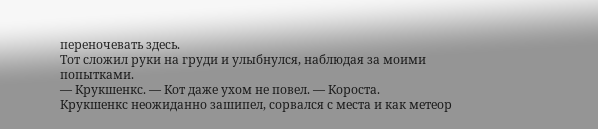переночевать здесь.
Тот сложил руки на груди и улыбнулся, наблюдая за моими попытками.
— Крукшенкс. — Кот даже ухом не повел. — Короста.
Крукшенкс неожиданно зашипел, сорвался с места и как метеор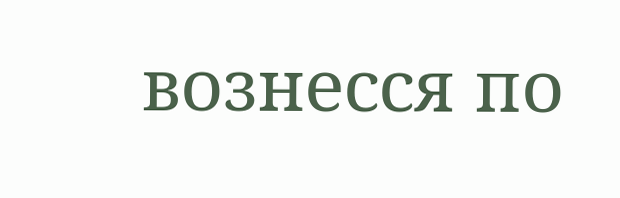вознесся по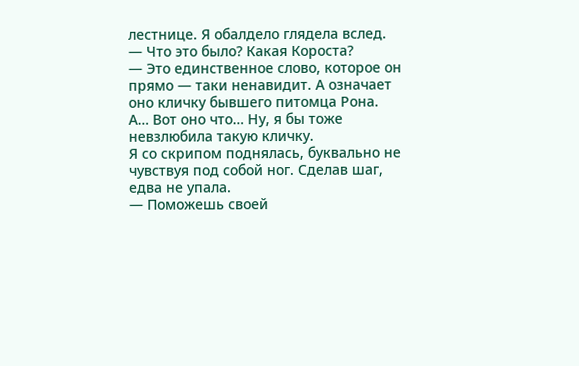лестнице. Я обалдело глядела вслед.
— Что это было? Какая Короста?
— Это единственное слово, которое он прямо — таки ненавидит. А означает оно кличку бывшего питомца Рона.
А… Вот оно что… Ну, я бы тоже невзлюбила такую кличку.
Я со скрипом поднялась, буквально не чувствуя под собой ног. Сделав шаг, едва не упала.
— Поможешь своей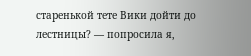старенькой тете Вики дойти до лестницы? — попросила я,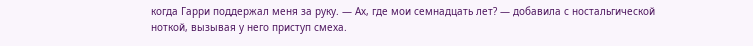когда Гарри поддержал меня за руку. — Ах, где мои семнадцать лет? — добавила с ностальгической ноткой, вызывая у него приступ смеха.